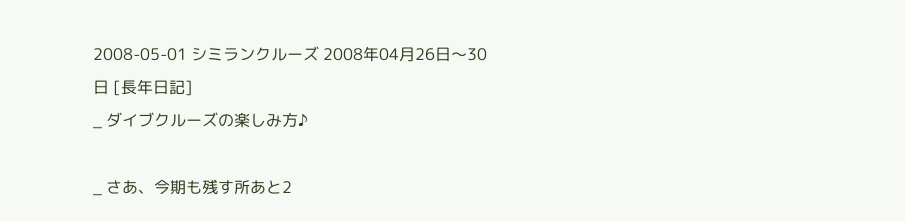2008-05-01 シミランクルーズ 2008年04月26日〜30日 [長年日記]
_ ダイブクルーズの楽しみ方♪

_ さあ、今期も残す所あと2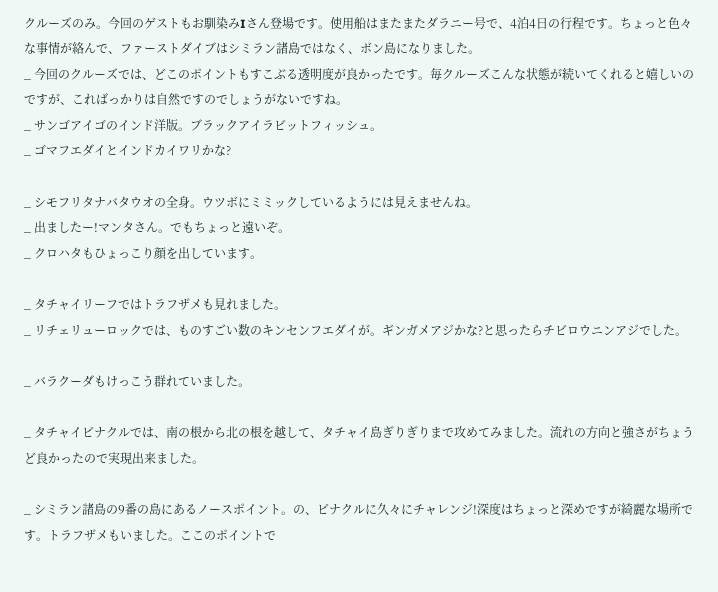クルーズのみ。今回のゲストもお馴染みIさん登場です。使用船はまたまたダラニー号で、4泊4日の行程です。ちょっと色々な事情が絡んで、ファーストダイブはシミラン諸島ではなく、ボン島になりました。
_ 今回のクルーズでは、どこのポイントもすこぶる透明度が良かったです。毎クルーズこんな状態が続いてくれると嬉しいのですが、こればっかりは自然ですのでしょうがないですね。
_ サンゴアイゴのインド洋版。ブラックアイラビットフィッシュ。
_ ゴマフエダイとインドカイワリかな?

_ シモフリタナバタウオの全身。ウツボにミミックしているようには見えませんね。
_ 出ましたー!マンタさん。でもちょっと遠いぞ。
_ クロハタもひょっこり顔を出しています。

_ タチャイリーフではトラフザメも見れました。
_ リチェリューロックでは、ものすごい数のキンセンフエダイが。ギンガメアジかな?と思ったらチビロウニンアジでした。

_ バラクーダもけっこう群れていました。

_ タチャイピナクルでは、南の根から北の根を越して、タチャイ島ぎりぎりまで攻めてみました。流れの方向と強さがちょうど良かったので実現出来ました。

_ シミラン諸島の9番の島にあるノースポイント。の、ピナクルに久々にチャレンジ!深度はちょっと深めですが綺麗な場所です。トラフザメもいました。ここのポイントで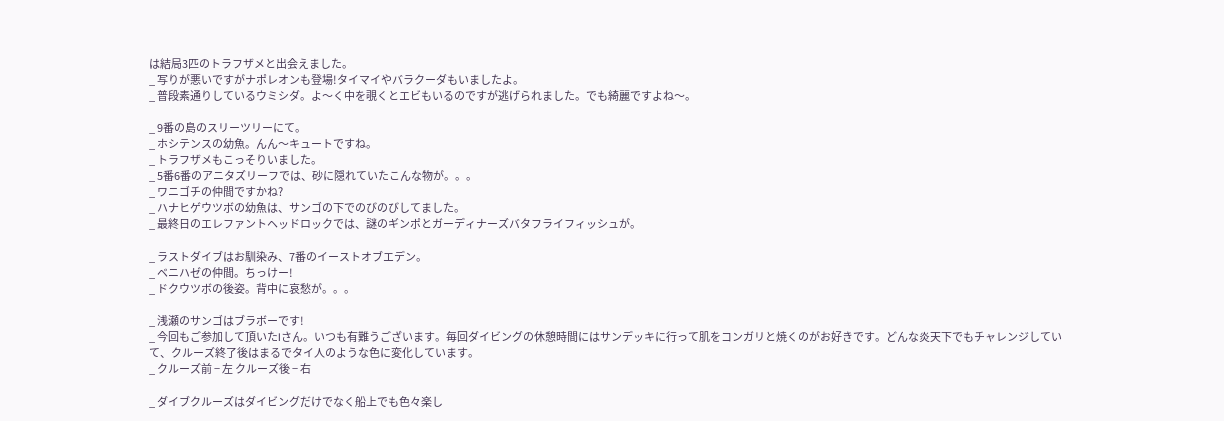は結局3匹のトラフザメと出会えました。
_ 写りが悪いですがナポレオンも登場!タイマイやバラクーダもいましたよ。
_ 普段素通りしているウミシダ。よ〜く中を覗くとエビもいるのですが逃げられました。でも綺麗ですよね〜。

_ 9番の島のスリーツリーにて。
_ ホシテンスの幼魚。んん〜キュートですね。
_ トラフザメもこっそりいました。
_ 5番6番のアニタズリーフでは、砂に隠れていたこんな物が。。。
_ ワニゴチの仲間ですかね?
_ ハナヒゲウツボの幼魚は、サンゴの下でのびのびしてました。
_ 最終日のエレファントヘッドロックでは、謎のギンポとガーディナーズバタフライフィッシュが。

_ ラストダイブはお馴染み、7番のイーストオブエデン。
_ ベニハゼの仲間。ちっけー!
_ ドクウツボの後姿。背中に哀愁が。。。

_ 浅瀬のサンゴはブラボーです!
_ 今回もご参加して頂いたIさん。いつも有難うございます。毎回ダイビングの休憩時間にはサンデッキに行って肌をコンガリと焼くのがお好きです。どんな炎天下でもチャレンジしていて、クルーズ終了後はまるでタイ人のような色に変化しています。
_ クルーズ前 − 左 クルーズ後 − 右

_ ダイブクルーズはダイビングだけでなく船上でも色々楽し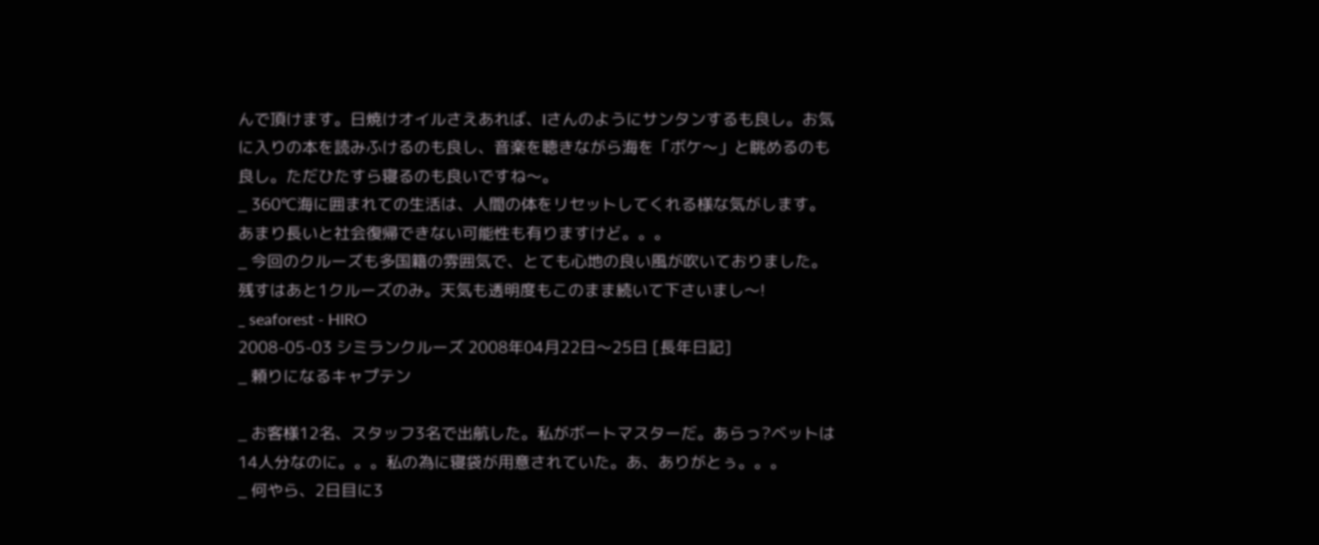んで頂けます。日焼けオイルさえあれば、Iさんのようにサンタンするも良し。お気に入りの本を読みふけるのも良し、音楽を聴きながら海を「ボケ〜」と眺めるのも良し。ただひたすら寝るのも良いですね〜。
_ 360℃海に囲まれての生活は、人間の体をリセットしてくれる様な気がします。あまり長いと社会復帰できない可能性も有りますけど。。。
_ 今回のクルーズも多国籍の雰囲気で、とても心地の良い風が吹いておりました。残すはあと1クルーズのみ。天気も透明度もこのまま続いて下さいまし〜!
_ seaforest - HIRO
2008-05-03 シミランクルーズ 2008年04月22日〜25日 [長年日記]
_ 頼りになるキャプテン

_ お客様12名、スタッフ3名で出航した。私がボートマスターだ。あらっ?ベットは14人分なのに。。。私の為に寝袋が用意されていた。あ、ありがとぅ。。。
_ 何やら、2日目に3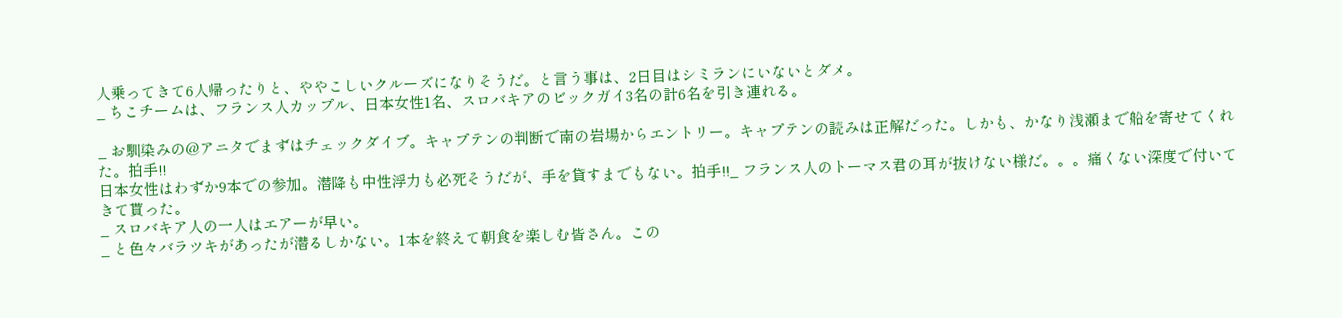人乗ってきて6人帰ったりと、ややこしいクルーズになりそうだ。と言う事は、2日目はシミランにいないとダメ。
_ ちこチームは、フランス人カップル、日本女性1名、スロバキアのビックガイ3名の計6名を引き連れる。

_ お馴染みの@アニタでまずはチェックダイブ。キャプテンの判断で南の岩場からエントリー。キャプテンの読みは正解だった。しかも、かなり浅瀬まで船を寄せてくれた。拍手!!
日本女性はわずか9本での参加。潜降も中性浮力も必死そうだが、手を貸すまでもない。拍手!!_ フランス人のトーマス君の耳が抜けない様だ。。。痛くない深度で付いてきて貰った。
_ スロバキア人の一人はエアーが早い。
_ と色々バラツキがあったが潜るしかない。1本を終えて朝食を楽しむ皆さん。この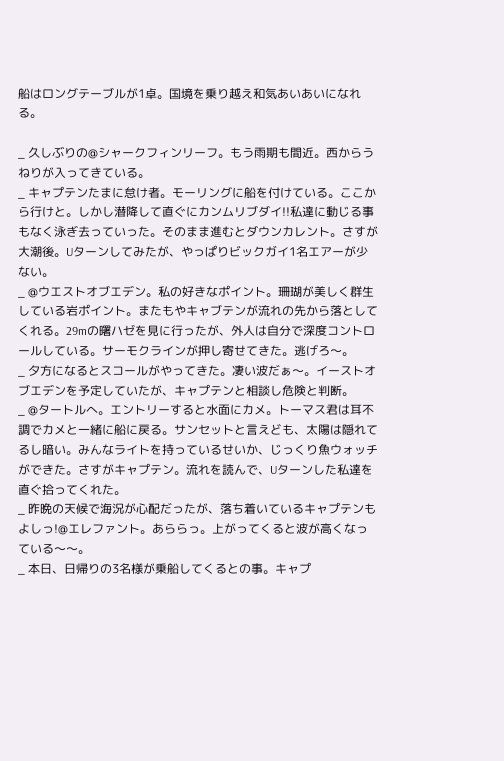船はロングテーブルが1卓。国境を乗り越え和気あいあいになれる。

_ 久しぶりの@シャークフィンリーフ。もう雨期も間近。西からうねりが入ってきている。
_ キャプテンたまに怠け者。モーリングに船を付けている。ここから行けと。しかし潜降して直ぐにカンムリブダイ!!私達に動じる事もなく泳ぎ去っていった。そのまま進むとダウンカレント。さすが大潮後。Uターンしてみたが、やっぱりビックガイ1名エアーが少ない。
_ @ウエストオブエデン。私の好きなポイント。珊瑚が美しく群生している岩ポイント。またもやキャブテンが流れの先から落としてくれる。29mの曙ハゼを見に行ったが、外人は自分で深度コントロールしている。サーモクラインが押し寄せてきた。逃げろ〜。
_ 夕方になるとスコールがやってきた。凄い波だぁ〜。イーストオブエデンを予定していたが、キャプテンと相談し危険と判断。
_ @タートルへ。エントリーすると水面にカメ。トーマス君は耳不調でカメと一緒に船に戻る。サンセットと言えども、太陽は隠れてるし暗い。みんなライトを持っているせいか、じっくり魚ウォッチができた。さすがキャプテン。流れを読んで、Uターンした私達を直ぐ拾ってくれた。
_ 昨晩の天候で海況が心配だったが、落ち着いているキャプテンもよしっ!@エレファント。あららっ。上がってくると波が高くなっている〜〜。
_ 本日、日帰りの3名様が乗船してくるとの事。キャプ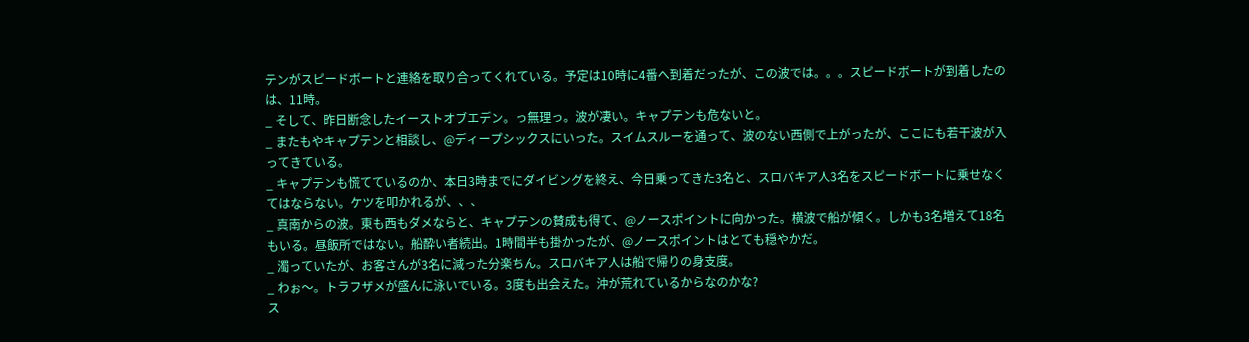テンがスピードボートと連絡を取り合ってくれている。予定は10時に4番へ到着だったが、この波では。。。スピードボートが到着したのは、11時。
_ そして、昨日断念したイーストオブエデン。っ無理っ。波が凄い。キャプテンも危ないと。
_ またもやキャプテンと相談し、@ディープシックスにいった。スイムスルーを通って、波のない西側で上がったが、ここにも若干波が入ってきている。
_ キャプテンも慌てているのか、本日3時までにダイビングを終え、今日乗ってきた3名と、スロバキア人3名をスピードボートに乗せなくてはならない。ケツを叩かれるが、、、
_ 真南からの波。東も西もダメならと、キャプテンの賛成も得て、@ノースポイントに向かった。横波で船が傾く。しかも3名増えて18名もいる。昼飯所ではない。船酔い者続出。1時間半も掛かったが、@ノースポイントはとても穏やかだ。
_ 濁っていたが、お客さんが3名に減った分楽ちん。スロバキア人は船で帰りの身支度。
_ わぉ〜。トラフザメが盛んに泳いでいる。3度も出会えた。沖が荒れているからなのかな?
ス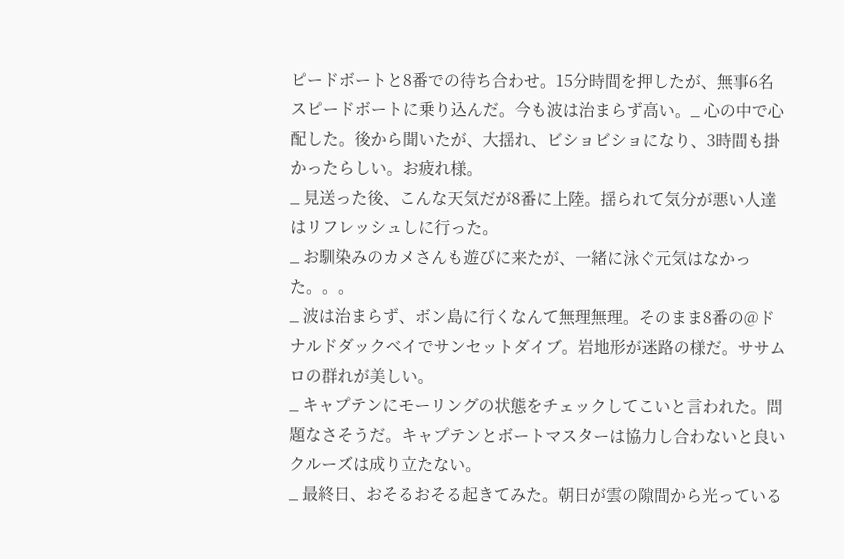ピードボートと8番での待ち合わせ。15分時間を押したが、無事6名スピードボートに乗り込んだ。今も波は治まらず高い。_ 心の中で心配した。後から聞いたが、大揺れ、ビショビショになり、3時間も掛かったらしい。お疲れ様。
_ 見送った後、こんな天気だが8番に上陸。揺られて気分が悪い人達はリフレッシュしに行った。
_ お馴染みのカメさんも遊びに来たが、一緒に泳ぐ元気はなかった。。。
_ 波は治まらず、ボン島に行くなんて無理無理。そのまま8番の@ドナルドダックベイでサンセットダイブ。岩地形が迷路の様だ。ササムロの群れが美しい。
_ キャプテンにモーリングの状態をチェックしてこいと言われた。問題なさそうだ。キャプテンとボートマスターは協力し合わないと良いクルーズは成り立たない。
_ 最終日、おそるおそる起きてみた。朝日が雲の隙間から光っている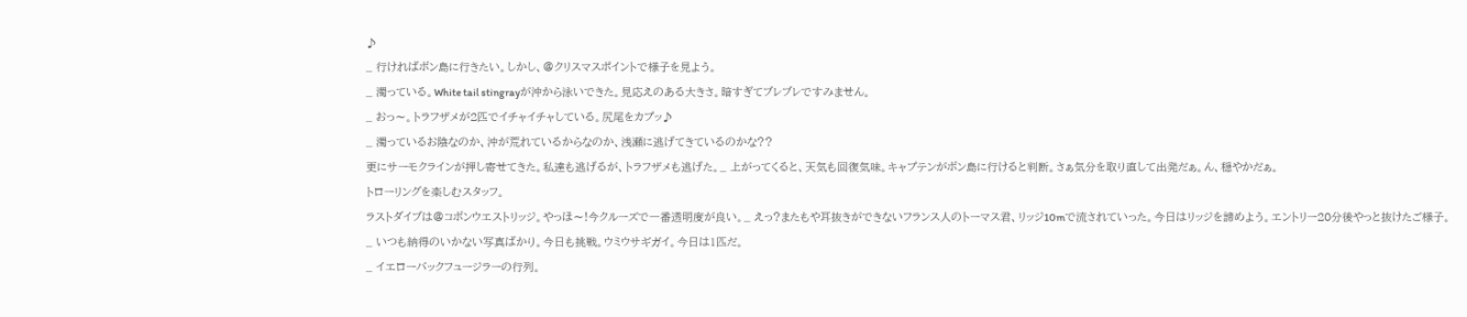♪
_ 行ければボン島に行きたい。しかし、@クリスマスポイントで様子を見よう。
_ 濁っている。White tail stingrayが沖から泳いできた。見応えのある大きさ。暗すぎてブレブレですみません。
_ おっ〜。トラフザメが2匹でイチャイチャしている。尻尾をカプッ♪
_ 濁っているお陰なのか、沖が荒れているからなのか、浅瀬に逃げてきているのかな??
更にサーモクラインが押し寄せてきた。私達も逃げるが、トラフザメも逃げた。_ 上がってくると、天気も回復気味。キャプテンがボン島に行けると判断。さぁ気分を取り直して出発だぁ。ん、穏やかだぁ。
トローリングを楽しむスタッフ。
ラストダイブは@コボンウエストリッジ。やっほ〜!今クルーズで一番透明度が良い。_ えっ?またもや耳抜きができないフランス人のトーマス君、リッジ10mで流されていった。今日はリッジを諦めよう。エントリー20分後やっと抜けたご様子。
_ いつも納得のいかない写真ばかり。今日も挑戦。ウミウサギガイ。今日は1匹だ。
_ イエローバックフュージラーの行列。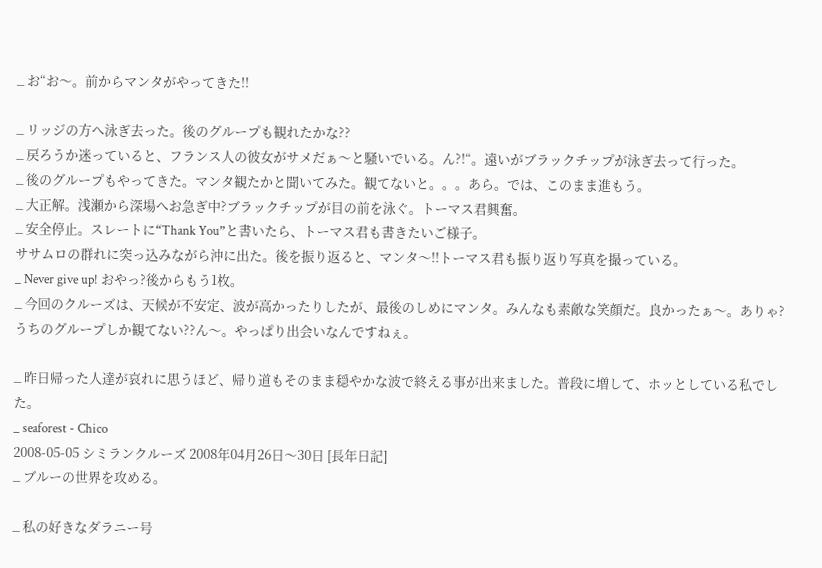_ お“お〜。前からマンタがやってきた!!

_ リッジの方へ泳ぎ去った。後のグループも観れたかな??
_ 戻ろうか迷っていると、フランス人の彼女がサメだぁ〜と騒いでいる。ん?!“。遠いがブラックチップが泳ぎ去って行った。
_ 後のグループもやってきた。マンタ観たかと聞いてみた。観てないと。。。あら。では、このまま進もう。
_ 大正解。浅瀬から深場へお急ぎ中?ブラックチップが目の前を泳ぐ。トーマス君興奮。
_ 安全停止。スレートに“Thank You”と書いたら、トーマス君も書きたいご様子。
ササムロの群れに突っ込みながら沖に出た。後を振り返ると、マンタ〜!!トーマス君も振り返り写真を撮っている。
_ Never give up! おやっ?後からもう1枚。
_ 今回のクルーズは、天候が不安定、波が高かったりしたが、最後のしめにマンタ。みんなも素敵な笑顔だ。良かったぁ〜。ありゃ?うちのグループしか観てない??ん〜。やっぱり出会いなんですねぇ。

_ 昨日帰った人達が哀れに思うほど、帰り道もそのまま穏やかな波で終える事が出来ました。普段に増して、ホッとしている私でした。
_ seaforest - Chico
2008-05-05 シミランクルーズ 2008年04月26日〜30日 [長年日記]
_ ブルーの世界を攻める。

_ 私の好きなダラニー号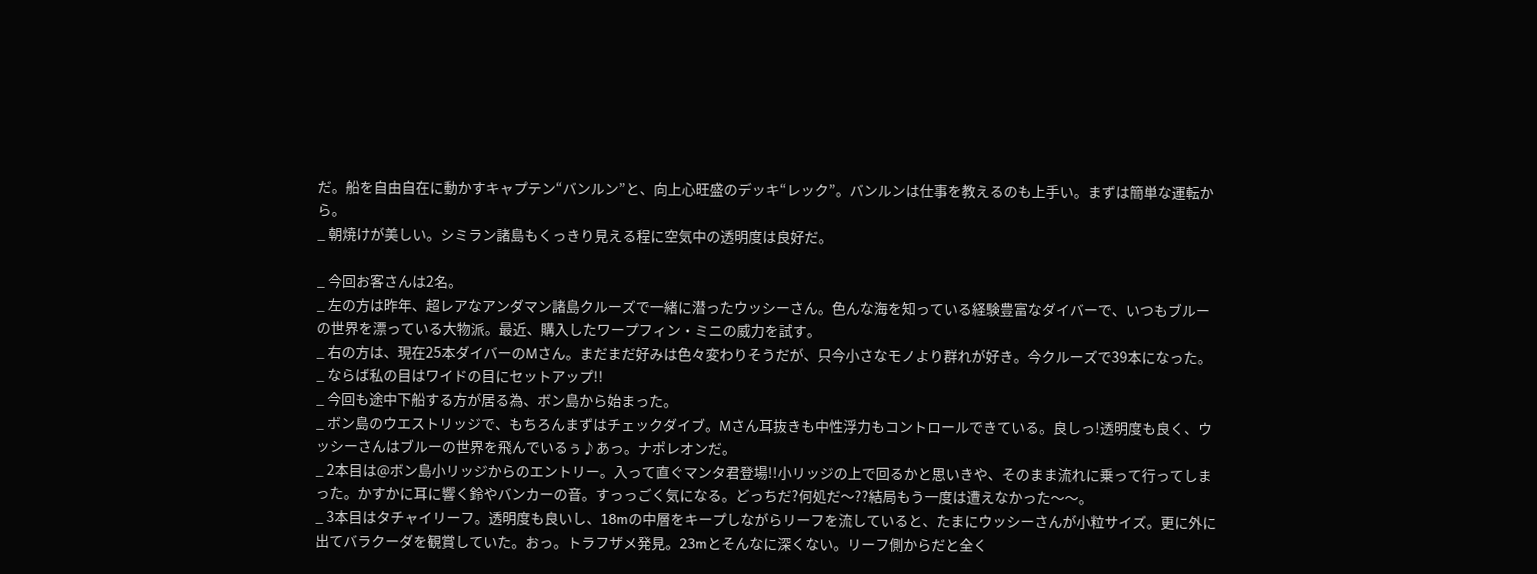だ。船を自由自在に動かすキャプテン“バンルン”と、向上心旺盛のデッキ“レック”。バンルンは仕事を教えるのも上手い。まずは簡単な運転から。
_ 朝焼けが美しい。シミラン諸島もくっきり見える程に空気中の透明度は良好だ。

_ 今回お客さんは2名。
_ 左の方は昨年、超レアなアンダマン諸島クルーズで一緒に潜ったウッシーさん。色んな海を知っている経験豊富なダイバーで、いつもブルーの世界を漂っている大物派。最近、購入したワープフィン・ミニの威力を試す。
_ 右の方は、現在25本ダイバーのMさん。まだまだ好みは色々変わりそうだが、只今小さなモノより群れが好き。今クルーズで39本になった。
_ ならば私の目はワイドの目にセットアップ!!
_ 今回も途中下船する方が居る為、ボン島から始まった。
_ ボン島のウエストリッジで、もちろんまずはチェックダイブ。Mさん耳抜きも中性浮力もコントロールできている。良しっ!透明度も良く、ウッシーさんはブルーの世界を飛んでいるぅ♪あっ。ナポレオンだ。
_ 2本目は@ボン島小リッジからのエントリー。入って直ぐマンタ君登場!!小リッジの上で回るかと思いきや、そのまま流れに乗って行ってしまった。かすかに耳に響く鈴やバンカーの音。すっっごく気になる。どっちだ?何処だ〜??結局もう一度は遭えなかった〜〜。
_ 3本目はタチャイリーフ。透明度も良いし、18mの中層をキープしながらリーフを流していると、たまにウッシーさんが小粒サイズ。更に外に出てバラクーダを観賞していた。おっ。トラフザメ発見。23mとそんなに深くない。リーフ側からだと全く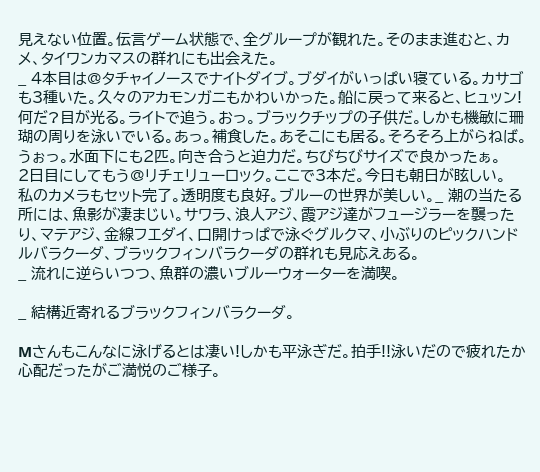見えない位置。伝言ゲーム状態で、全グループが観れた。そのまま進むと、カメ、タイワンカマスの群れにも出会えた。
_ 4本目は@タチャイノースでナイトダイブ。ブダイがいっぱい寝ている。カサゴも3種いた。久々のアカモンガニもかわいかった。船に戻って来ると、ヒュッン!何だ?目が光る。ライトで追う。おっ。ブラックチップの子供だ。しかも機敏に珊瑚の周りを泳いでいる。あっ。補食した。あそこにも居る。そろそろ上がらねば。うぉっ。水面下にも2匹。向き合うと迫力だ。ちびちびサイズで良かったぁ。
2日目にしてもう@リチェリューロック。ここで3本だ。今日も朝日が眩しい。
私のカメラもセット完了。透明度も良好。ブルーの世界が美しい。_ 潮の当たる所には、魚影が凄まじい。サワラ、浪人アジ、霞アジ達がフュージラーを襲ったり、マテアジ、金線フエダイ、口開けっぱで泳ぐグルクマ、小ぶりのピックハンドルバラクーダ、ブラックフィンバラクーダの群れも見応えある。
_ 流れに逆らいつつ、魚群の濃いブルーウォーターを満喫。

_ 結構近寄れるブラックフィンバラクーダ。

Mさんもこんなに泳げるとは凄い!しかも平泳ぎだ。拍手!!泳いだので疲れたか心配だったがご満悦のご様子。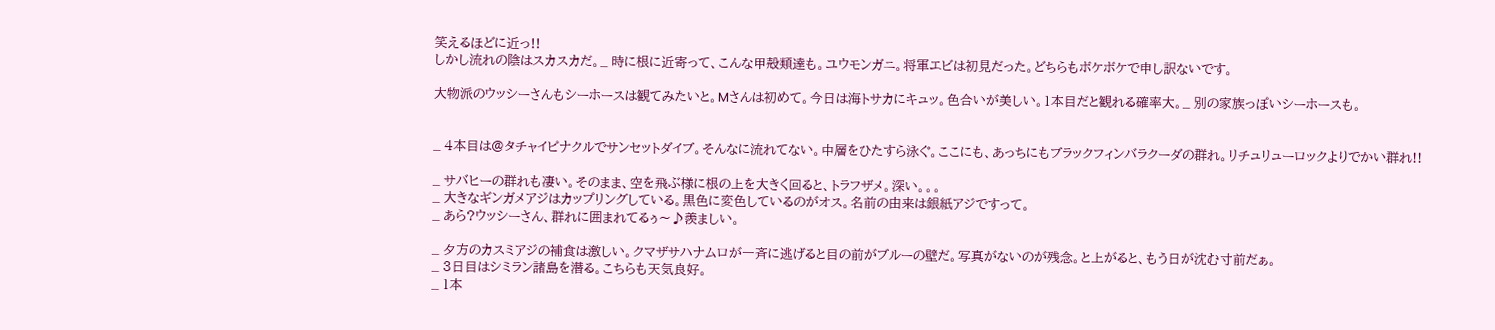笑えるほどに近っ!!
しかし流れの陰はスカスカだ。_ 時に根に近寄って、こんな甲殻類達も。ユウモンガニ。将軍エビは初見だった。どちらもボケボケで申し訳ないです。

大物派のウッシーさんもシーホースは観てみたいと。Mさんは初めて。今日は海トサカにキュッ。色合いが美しい。1本目だと観れる確率大。_ 別の家族っぽいシーホースも。


_ 4本目は@タチャイピナクルでサンセットダイブ。そんなに流れてない。中層をひたすら泳ぐ。ここにも、あっちにもブラックフィンバラクーダの群れ。リチュリューロックよりでかい群れ!!

_ サバヒーの群れも凄い。そのまま、空を飛ぶ様に根の上を大きく回ると、トラフザメ。深い。。。
_ 大きなギンガメアジはカップリングしている。黒色に変色しているのがオス。名前の由来は銀紙アジですって。
_ あら?ウッシーさん、群れに囲まれてるぅ〜♪羨ましい。

_ 夕方のカスミアジの補食は激しい。クマザサハナムロが一斉に逃げると目の前がブルーの壁だ。写真がないのが残念。と上がると、もう日が沈む寸前だぁ。
_ 3日目はシミラン諸島を潜る。こちらも天気良好。
_ 1本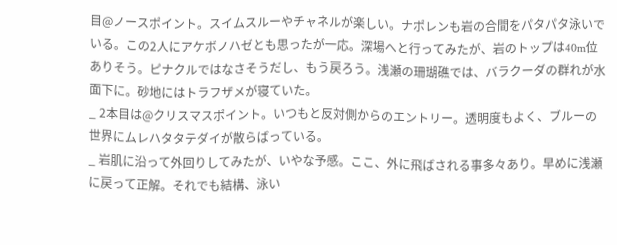目@ノースポイント。スイムスルーやチャネルが楽しい。ナポレンも岩の合間をパタパタ泳いでいる。この2人にアケボノハゼとも思ったが一応。深場へと行ってみたが、岩のトップは40m位ありそう。ピナクルではなさそうだし、もう戻ろう。浅瀬の珊瑚礁では、バラクーダの群れが水面下に。砂地にはトラフザメが寝ていた。
_ 2本目は@クリスマスポイント。いつもと反対側からのエントリー。透明度もよく、ブルーの世界にムレハタタテダイが散らばっている。
_ 岩肌に沿って外回りしてみたが、いやな予感。ここ、外に飛ばされる事多々あり。早めに浅瀬に戻って正解。それでも結構、泳い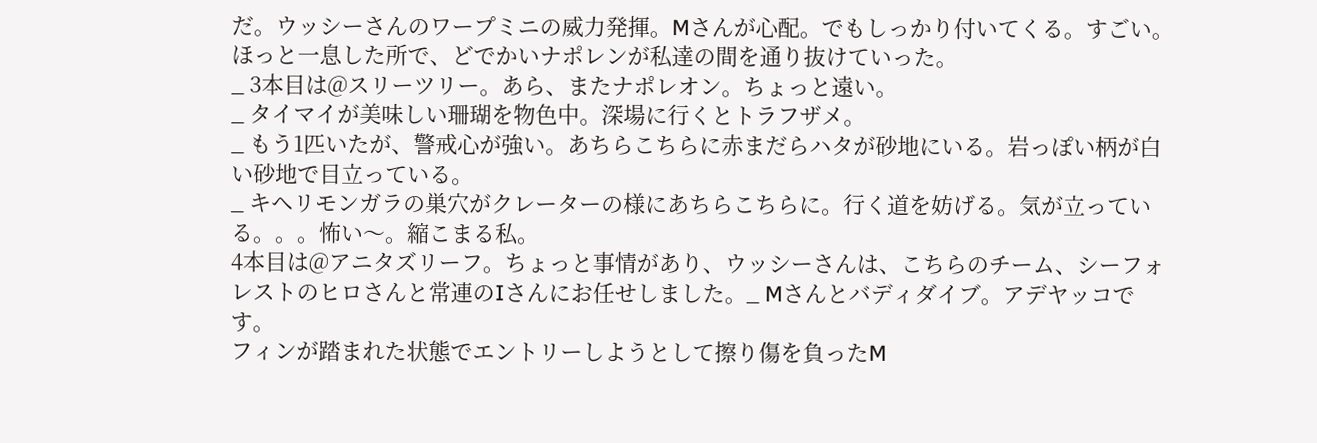だ。ウッシーさんのワープミニの威力発揮。Mさんが心配。でもしっかり付いてくる。すごい。ほっと一息した所で、どでかいナポレンが私達の間を通り抜けていった。
_ 3本目は@スリーツリー。あら、またナポレオン。ちょっと遠い。
_ タイマイが美味しい珊瑚を物色中。深場に行くとトラフザメ。
_ もう1匹いたが、警戒心が強い。あちらこちらに赤まだらハタが砂地にいる。岩っぽい柄が白い砂地で目立っている。
_ キヘリモンガラの巣穴がクレーターの様にあちらこちらに。行く道を妨げる。気が立っている。。。怖い〜。縮こまる私。
4本目は@アニタズリーフ。ちょっと事情があり、ウッシーさんは、こちらのチーム、シーフォレストのヒロさんと常連のIさんにお任せしました。_ Mさんとバディダイブ。アデヤッコです。
フィンが踏まれた状態でエントリーしようとして擦り傷を負ったM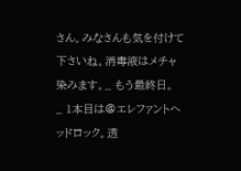さん。みなさんも気を付けて下さいね。消毒液はメチャ染みます。_ もう最終日。
_ 1本目は@エレファントヘッドロック。透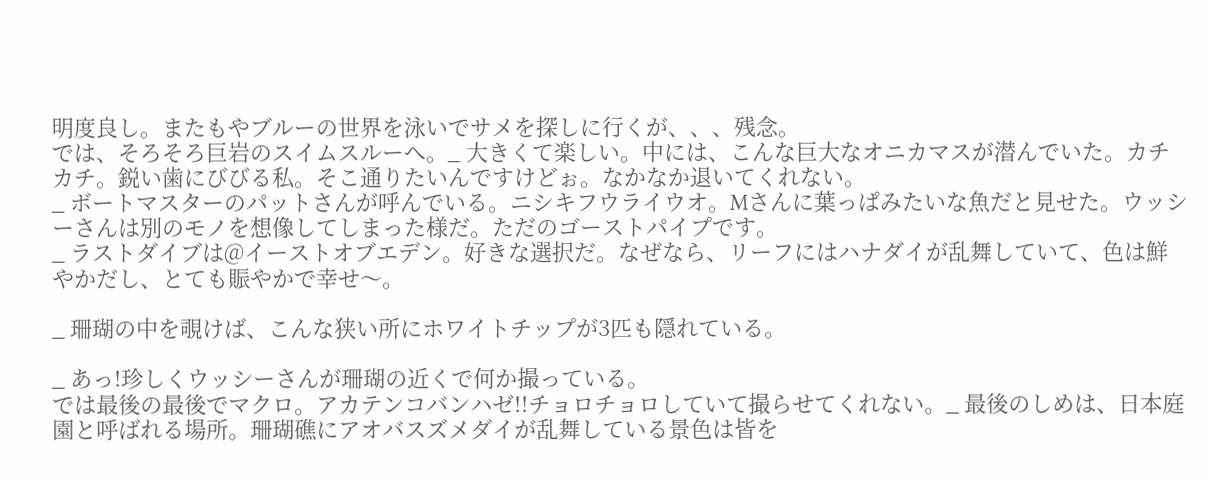明度良し。またもやブルーの世界を泳いでサメを探しに行くが、、、残念。
では、そろそろ巨岩のスイムスルーへ。_ 大きくて楽しい。中には、こんな巨大なオニカマスが潜んでいた。カチカチ。鋭い歯にびびる私。そこ通りたいんですけどぉ。なかなか退いてくれない。
_ ボートマスターのパットさんが呼んでいる。ニシキフウライウオ。Mさんに葉っぱみたいな魚だと見せた。ウッシーさんは別のモノを想像してしまった様だ。ただのゴーストパイプです。
_ ラストダイブは@イーストオブエデン。好きな選択だ。なぜなら、リーフにはハナダイが乱舞していて、色は鮮やかだし、とても賑やかで幸せ〜。

_ 珊瑚の中を覗けば、こんな狭い所にホワイトチップが3匹も隠れている。

_ あっ!珍しくウッシーさんが珊瑚の近くで何か撮っている。
では最後の最後でマクロ。アカテンコバンハゼ!!チョロチョロしていて撮らせてくれない。_ 最後のしめは、日本庭園と呼ばれる場所。珊瑚礁にアオバスズメダイが乱舞している景色は皆を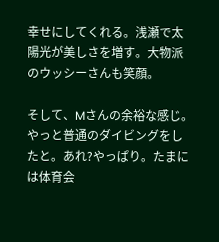幸せにしてくれる。浅瀬で太陽光が美しさを増す。大物派のウッシーさんも笑顔。

そして、Mさんの余裕な感じ。やっと普通のダイビングをしたと。あれ?やっぱり。たまには体育会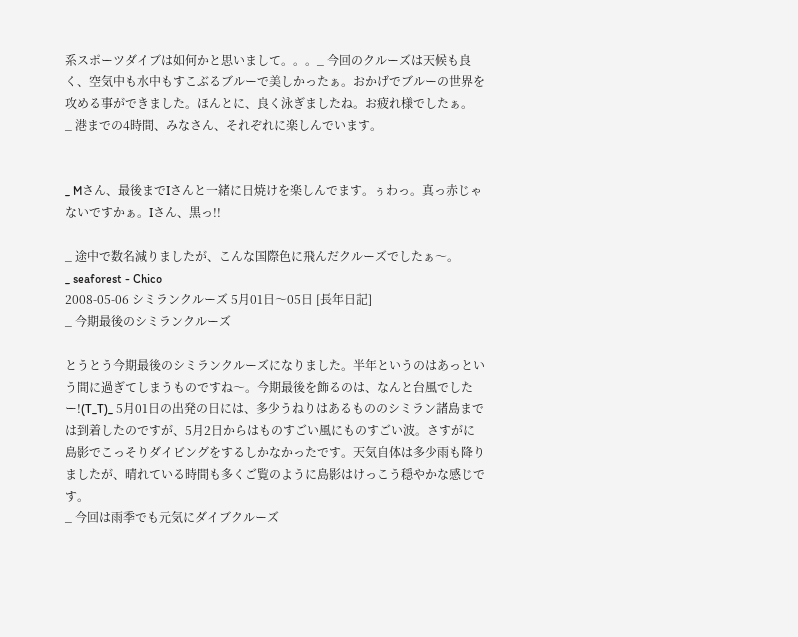系スポーツダイブは如何かと思いまして。。。_ 今回のクルーズは天候も良く、空気中も水中もすこぶるブルーで美しかったぁ。おかげでブルーの世界を攻める事ができました。ほんとに、良く泳ぎましたね。お疲れ様でしたぁ。
_ 港までの4時間、みなさん、それぞれに楽しんでいます。


_ Mさん、最後までIさんと一緒に日焼けを楽しんでます。ぅわっ。真っ赤じゃないですかぁ。Iさん、黒っ!!

_ 途中で数名減りましたが、こんな国際色に飛んだクルーズでしたぁ〜。
_ seaforest - Chico
2008-05-06 シミランクルーズ 5月01日〜05日 [長年日記]
_ 今期最後のシミランクルーズ

とうとう今期最後のシミランクルーズになりました。半年というのはあっという間に過ぎてしまうものですね〜。今期最後を飾るのは、なんと台風でしたー!(T_T)_ 5月01日の出発の日には、多少うねりはあるもののシミラン諸島までは到着したのですが、5月2日からはものすごい風にものすごい波。さすがに島影でこっそりダイビングをするしかなかったです。天気自体は多少雨も降りましたが、晴れている時間も多くご覧のように島影はけっこう穏やかな感じです。
_ 今回は雨季でも元気にダイブクルーズ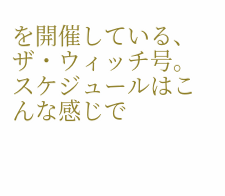を開催している、ザ・ウィッチ号。スケジュールはこんな感じで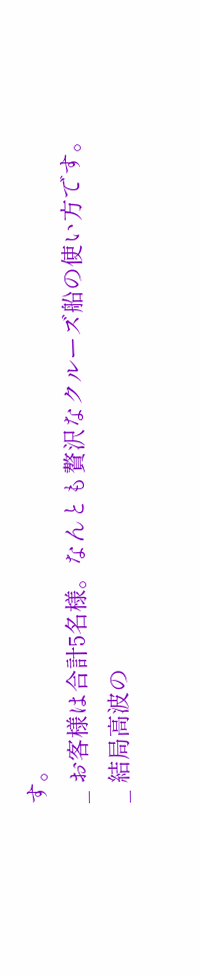す。
_ お客様は合計5名様。なんとも贅沢なクルーズ船の使い方です。
_ 結局高波の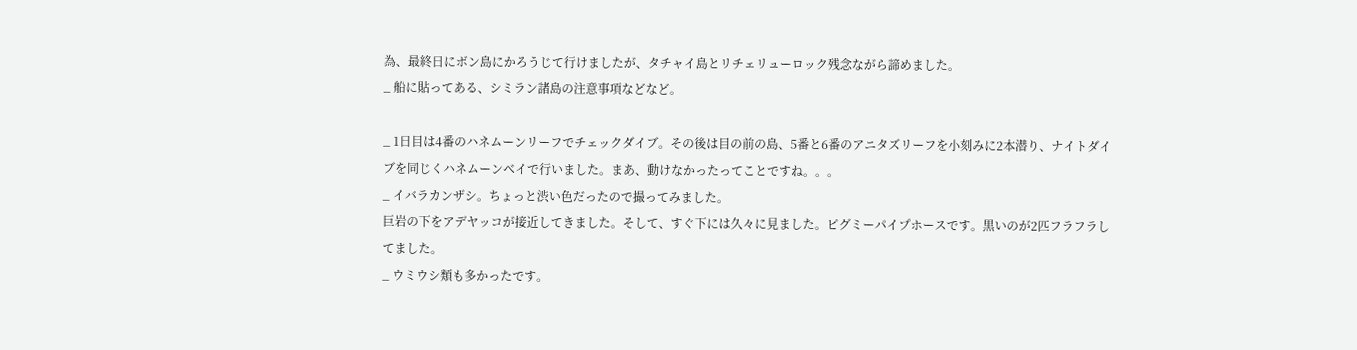為、最終日にボン島にかろうじて行けましたが、タチャイ島とリチェリューロック残念ながら諦めました。
_ 船に貼ってある、シミラン諸島の注意事項などなど。

_ 1日目は4番のハネムーンリーフでチェックダイブ。その後は目の前の島、5番と6番のアニタズリーフを小刻みに2本潜り、ナイトダイブを同じくハネムーンベイで行いました。まあ、動けなかったってことですね。。。
_ イバラカンザシ。ちょっと渋い色だったので撮ってみました。
巨岩の下をアデヤッコが接近してきました。そして、すぐ下には久々に見ました。ピグミーパイプホースです。黒いのが2匹フラフラしてました。
_ ウミウシ類も多かったです。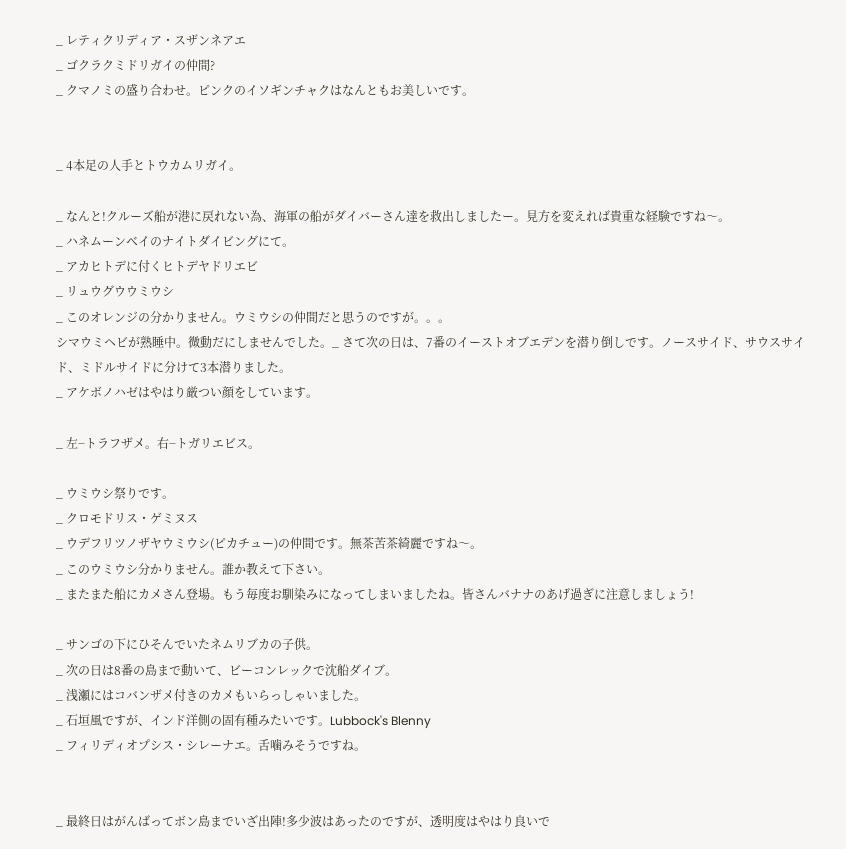_ レティクリディア・スザンネアエ
_ ゴクラクミドリガイの仲間?
_ クマノミの盛り合わせ。ピンクのイソギンチャクはなんともお美しいです。


_ 4本足の人手とトウカムリガイ。

_ なんと!クルーズ船が港に戻れない為、海軍の船がダイバーさん達を救出しましたー。見方を変えれば貴重な経験ですね〜。
_ ハネムーンベイのナイトダイビングにて。
_ アカヒトデに付くヒトデヤドリエビ
_ リュウグウウミウシ
_ このオレンジの分かりません。ウミウシの仲間だと思うのですが。。。
シマウミヘビが熟睡中。微動だにしませんでした。_ さて次の日は、7番のイーストオブエデンを潜り倒しです。ノースサイド、サウスサイド、ミドルサイドに分けて3本潜りました。
_ アケボノハゼはやはり厳つい顔をしています。

_ 左−トラフザメ。右−トガリエビス。

_ ウミウシ祭りです。
_ クロモドリス・ゲミヌス
_ ウデフリツノザヤウミウシ(ピカチュー)の仲間です。無茶苦茶綺麗ですね〜。
_ このウミウシ分かりません。誰か教えて下さい。
_ またまた船にカメさん登場。もう毎度お馴染みになってしまいましたね。皆さんバナナのあげ過ぎに注意しましょう!

_ サンゴの下にひそんでいたネムリブカの子供。
_ 次の日は8番の島まで動いて、ビーコンレックで沈船ダイブ。
_ 浅瀬にはコバンザメ付きのカメもいらっしゃいました。
_ 石垣風ですが、インド洋側の固有種みたいです。Lubbock's Blenny
_ フィリディオプシス・シレーナエ。舌噛みそうですね。


_ 最終日はがんばってボン島までいざ出陣!多少波はあったのですが、透明度はやはり良いで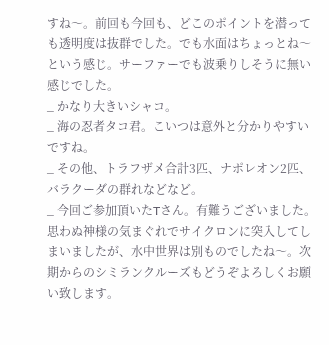すね〜。前回も今回も、どこのポイントを潜っても透明度は抜群でした。でも水面はちょっとね〜という感じ。サーファーでも波乗りしそうに無い感じでした。
_ かなり大きいシャコ。
_ 海の忍者タコ君。こいつは意外と分かりやすいですね。
_ その他、トラフザメ合計3匹、ナポレオン2匹、バラクーダの群れなどなど。
_ 今回ご参加頂いたTさん。有難うございました。思わぬ神様の気まぐれでサイクロンに突入してしまいましたが、水中世界は別ものでしたね〜。次期からのシミランクルーズもどうぞよろしくお願い致します。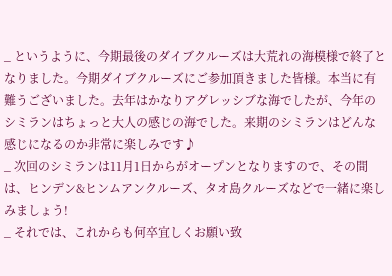_ というように、今期最後のダイブクルーズは大荒れの海模様で終了となりました。今期ダイブクルーズにご参加頂きました皆様。本当に有難うございました。去年はかなりアグレッシブな海でしたが、今年のシミランはちょっと大人の感じの海でした。来期のシミランはどんな感じになるのか非常に楽しみです♪
_ 次回のシミランは11月1日からがオープンとなりますので、その間は、ヒンデン&ヒンムアンクルーズ、タオ島クルーズなどで一緒に楽しみましょう!
_ それでは、これからも何卒宜しくお願い致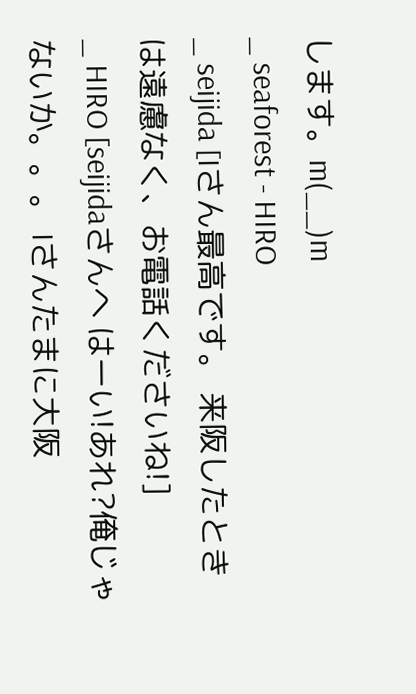します。m(__)m
_ seaforest - HIRO
_ seijida [Iさん最高です。 来阪したときは遠慮なく、お電話くださいね!]
_ HIRO [seijidaさんへ はーい!あれ?俺じゃないか。。。 Iさんたまに大阪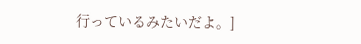行っているみたいだよ。]